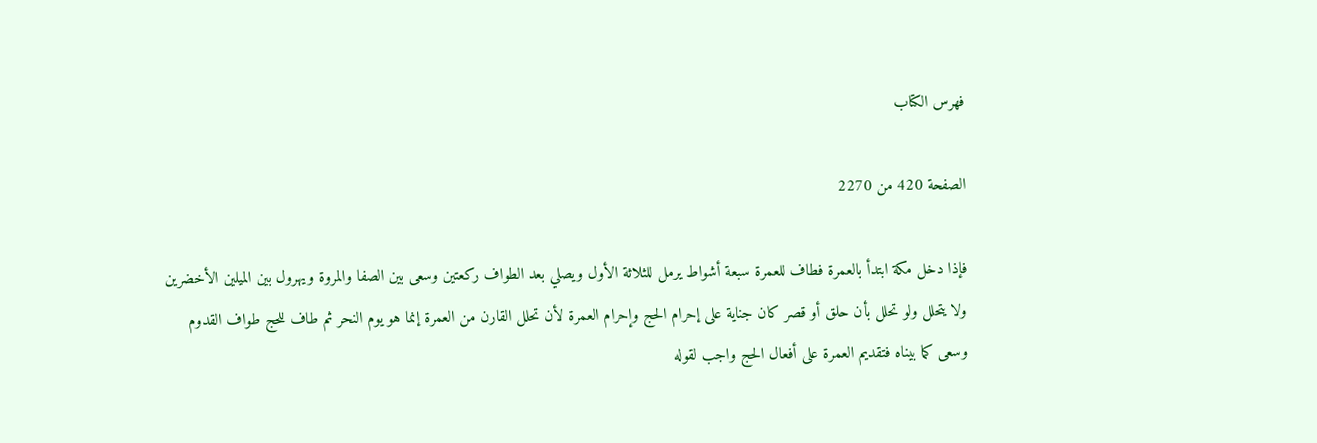فهرس الكتاب

الصفحة 420 من 2270

فإذا دخل مكة ابتدأ بالعمرة فطاف للعمرة سبعة أشواط يرمل للثلاثة الأول ويصلي بعد الطواف ركعتين وسعى بين الصفا والمروة ويهرول بين الميلين الأخضرين ولا يتحلل ولو تحلل بأن حلق أو قصر كان جناية على إحرام الحج وإحرام العمرة لأن تحلل القارن من العمرة إنما هو يوم النحر ثم طاف للحج طواف القدوم وسعى كما بيناه فتقديم العمرة على أفعال الحج واجب لقوله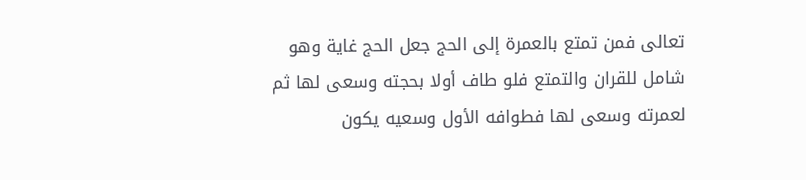تعالى فمن تمتع بالعمرة إلى الحج جعل الحج غاية وهو شامل للقران والتمتع فلو طاف أولا بحجته وسعى لها ثم لعمرته وسعى لها فطوافه الأول وسعيه يكون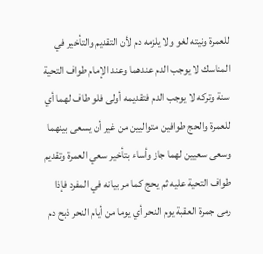للعمرة ونيته لغو ولا يلزمه دم لأن التقديم والتأخير في المناسك لا يوجب الدم عندهما وعند الإمام طواف التحية سنة وتركه لا يوجب الدم فتقديمه أولى فلو طاف لهما أي للعمرة والحج طوافين متواليين من غير أن يسعى بينهما وسعى سعيين لهما جاز وأساء بتأخير سعي العمرة وتقديم طواف التحية عليه ثم يحج كما مر بيانه في المفرد فإذا رمى جمرة العقبة يوم النحر أي يوما من أيام النحر ذبح دم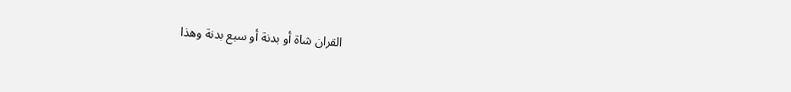القران شاة أو بدنة أو سبع بدنة وهذا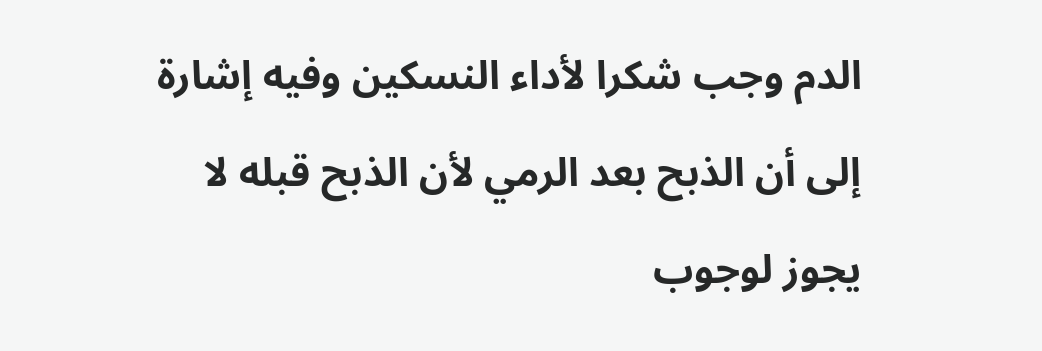الدم وجب شكرا لأداء النسكين وفيه إشارة إلى أن الذبح بعد الرمي لأن الذبح قبله لا يجوز لوجوب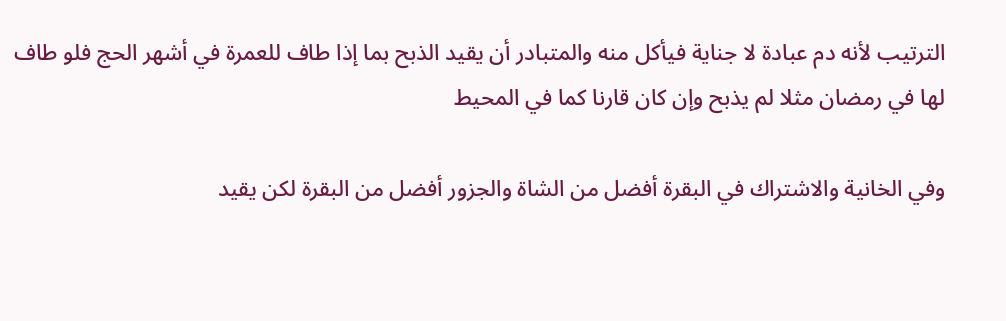الترتيب لأنه دم عبادة لا جناية فيأكل منه والمتبادر أن يقيد الذبح بما إذا طاف للعمرة في أشهر الحج فلو طاف لها في رمضان مثلا لم يذبح وإن كان قارنا كما في المحيط

وفي الخانية والاشتراك في البقرة أفضل من الشاة والجزور أفضل من البقرة لكن يقيد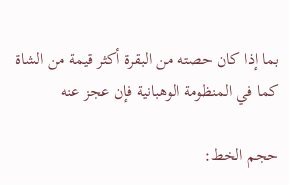بما إذا كان حصته من البقرة أكثر قيمة من الشاة كما في المنظومة الوهبانية فإن عجز عنه

حجم الخط: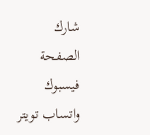شارك الصفحة
فيسبوك واتساب تويتر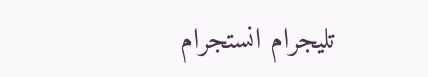تليجرام انستجرام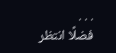. . .
فضلًا انتظر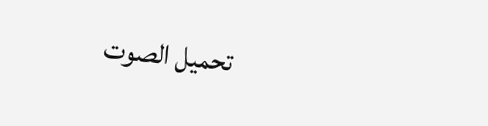تحميل الصوت